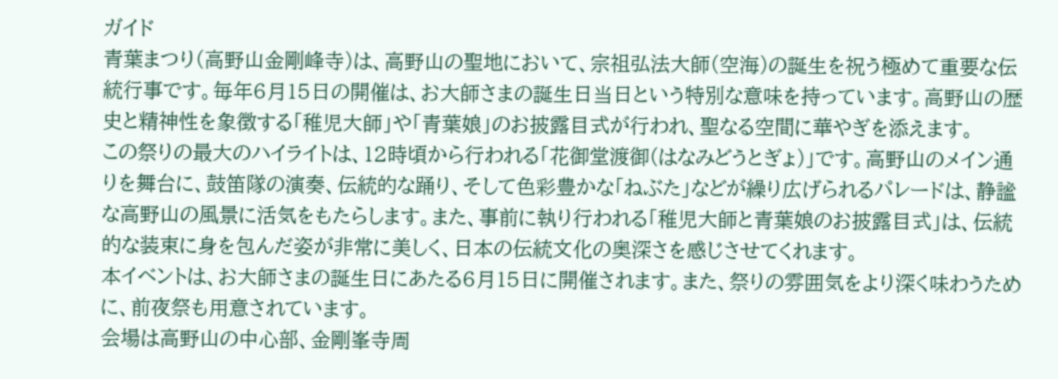ガイド
青葉まつり(高野山金剛峰寺)は、高野山の聖地において、宗祖弘法大師(空海)の誕生を祝う極めて重要な伝統行事です。毎年6月15日の開催は、お大師さまの誕生日当日という特別な意味を持っています。高野山の歴史と精神性を象徴する「稚児大師」や「青葉娘」のお披露目式が行われ、聖なる空間に華やぎを添えます。
この祭りの最大のハイライトは、12時頃から行われる「花御堂渡御(はなみどうとぎょ)」です。高野山のメイン通りを舞台に、鼓笛隊の演奏、伝統的な踊り、そして色彩豊かな「ねぶた」などが繰り広げられるパレードは、静謐な高野山の風景に活気をもたらします。また、事前に執り行われる「稚児大師と青葉娘のお披露目式」は、伝統的な装束に身を包んだ姿が非常に美しく、日本の伝統文化の奥深さを感じさせてくれます。
本イベントは、お大師さまの誕生日にあたる6月15日に開催されます。また、祭りの雰囲気をより深く味わうために、前夜祭も用意されています。
会場は高野山の中心部、金剛峯寺周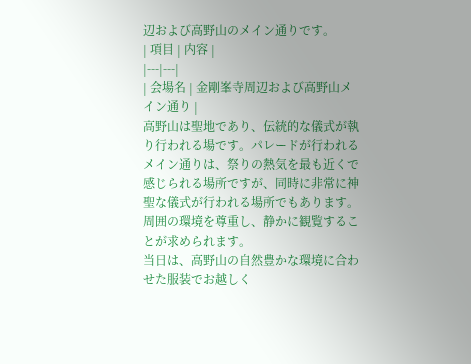辺および高野山のメイン通りです。
| 項目 | 内容 |
|---|---|
| 会場名 | 金剛峯寺周辺および高野山メイン通り |
高野山は聖地であり、伝統的な儀式が執り行われる場です。パレードが行われるメイン通りは、祭りの熱気を最も近くで感じられる場所ですが、同時に非常に神聖な儀式が行われる場所でもあります。周囲の環境を尊重し、静かに観覧することが求められます。
当日は、高野山の自然豊かな環境に合わせた服装でお越しく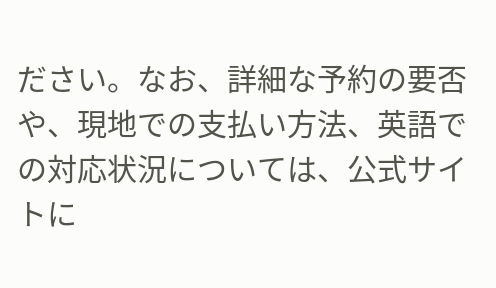ださい。なお、詳細な予約の要否や、現地での支払い方法、英語での対応状況については、公式サイトに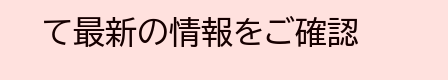て最新の情報をご確認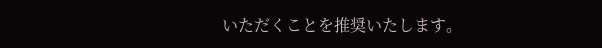いただくことを推奨いたします。